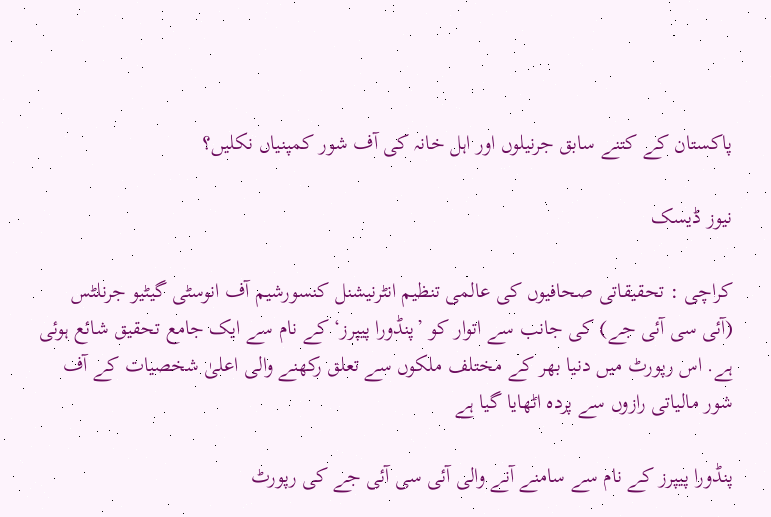پاکستان کے کتنے سابق جرنیلوں اور اہل خانہ کی آف شور کمپنیاں نکلیں؟

نیوز ڈیسک

کراچی : تحقیقاتی صحافیوں کی عالمی تنظیم انٹرنیشنل کنسورشیم آف انوسٹی گیٹیو جرنلٹس (آئی سی آئی جے) کی جانب سے اتوار کو ’پنڈورا پیپرز‘ کے نام سے ایک جامع تحقیق شائع ہوئی ہے. اس رپورٹ میں دنیا بھر کے مختلف ملکوں سے تعلق رکھنے والی اعلیٰ شخصیات کے آف شور مالیاتی رازوں سے پردہ اٹھایا گیا ہے

پنڈورا پیپرز کے نام سے سامنے آنے والی آئی سی آئی جے کی رپورٹ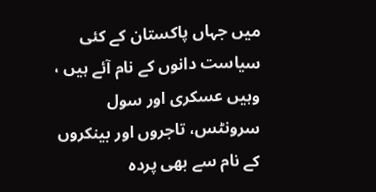میں جہاں پاکستان کے کئی سیاست دانوں کے نام آئے ہیں ، وہیں عسکری اور سول سرونٹس، تاجروں اور بینکروں کے نام سے بھی پردہ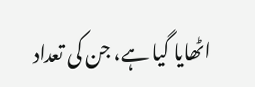اٹھایا گیا ہے، جن کی تعداد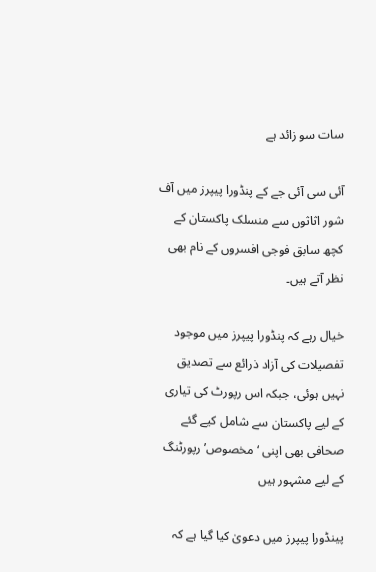سات سو زائد ہے

آئی سی آئی جے کے پنڈورا پیپرز میں آف شور اثاثوں سے منسلک پاکستان کے کچھ سابق فوجی افسروں کے نام بھی نظر آتے ہیں۔

خیال رہے کہ پنڈورا پیپرز میں موجود تفصیلات کی آزاد ذرائع سے تصدیق نہیں ہوئی، جبکہ اس رپورٹ کی تیاری کے لیے پاکستان سے شامل کیے گئے صحافی بھی اپنی ‘مخصوص’ رپورٹنگ کے لیے مشہور ہیں

پینڈورا پیپرز میں دعویٰ کیا گیا ہے کہ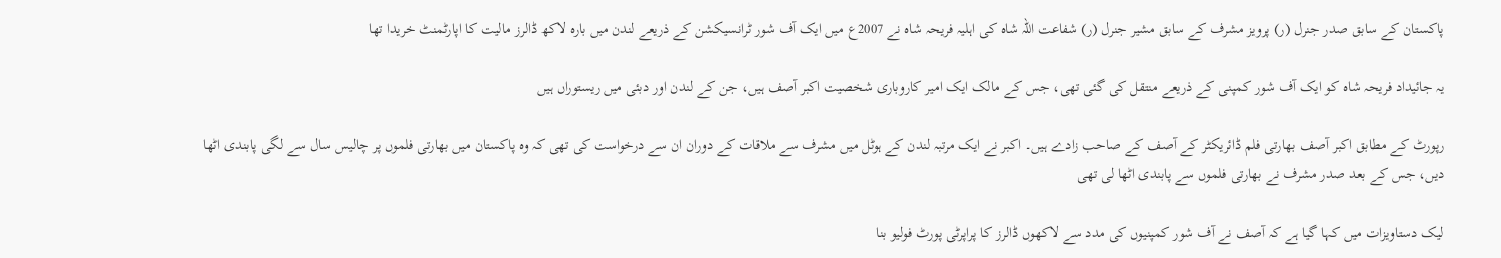پاکستان کے سابق صدر جنرل (ر) پرویز مشرف کے سابق مشیر جنرل (ر) شفاعت اللہ شاہ کی اہلیہ فریحہ شاہ نے 2007ع میں ایک آف شور ٹرانسیکشن کے ذریعے لندن میں بارہ لاکھ ڈالرز مالیت کا اپارٹمنٹ خریدا تھا

یہ جائیداد فریحہ شاہ کو ایک آف شور کمپنی کے ذریعے منتقل کی گئی تھی، جس کے مالک ایک امیر کاروباری شخصیت اکبر آصف ہیں، جن کے لندن اور دبئی میں ریستوراں ہیں

رپورٹ کے مطابق اکبر آصف بھارتی فلم ڈائریکٹر کے آصف کے صاحب زادے ہیں۔ اکبر نے ایک مرتبہ لندن کے ہوٹل میں مشرف سے ملاقات کے دوران ان سے درخواست کی تھی کہ وہ پاکستان میں بھارتی فلموں پر چالیس سال سے لگی پابندی اٹھا دیں، جس کے بعد صدر مشرف نے بھارتی فلموں سے پابندی اٹھا لی تھی

لیک دستاویزات میں کہا گیا ہے کہ آصف نے آف شور کمپنیوں کی مدد سے لاکھوں ڈالرز کا پراپرٹی پورٹ فولیو بنا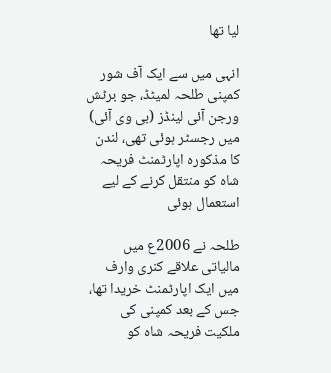لیا تھا

انہی میں سے ایک آف شور کمپنی طلحہ لمیٹڈ، جو برٹش ورجن آئی لینڈز (بی وی آئی) میں رجسٹر ہوئی تھی، لندن کا مذکورہ اپارٹمنٹ فریحہ شاہ کو منتقل کرنے کے لیے استعمال ہوئی

طلحہ نے 2006ع میں مالیاتی علاقے کنری وارف میں ایک اپارٹمنٹ خریدا تھا، جس کے بعد کمپنی کی ملکیت فریحہ شاہ کو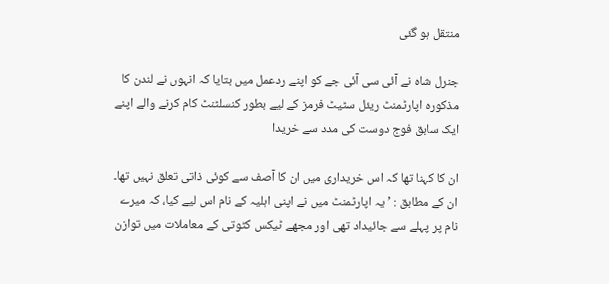منتقل ہو گئی

جنرل شاہ نے آئی سی آئی جے کو اپنے ردعمل میں بتایا کہ انہوں نے لندن کا مذکورہ اپارٹمنٹ ریئل سٹیٹ فرمز کے لیے بطور کنسلٹنٹ کام کرنے والے اپنے ایک سابق فوج دوست کی مدد سے خریدا

ان کا کہنا تھا کہ اس خریداری میں ان کا آصف سے کوئی ذاتی تعلق نہیں تھا۔ ان کے مطابق : ’یہ اپارٹمنٹ میں نے اپنی اہلیہ کے نام اس لیے کیا، کہ میرے نام پر پہلے سے جائیداد تھی اور مجھے ٹیکس کٹوتی کے معاملات میں توازن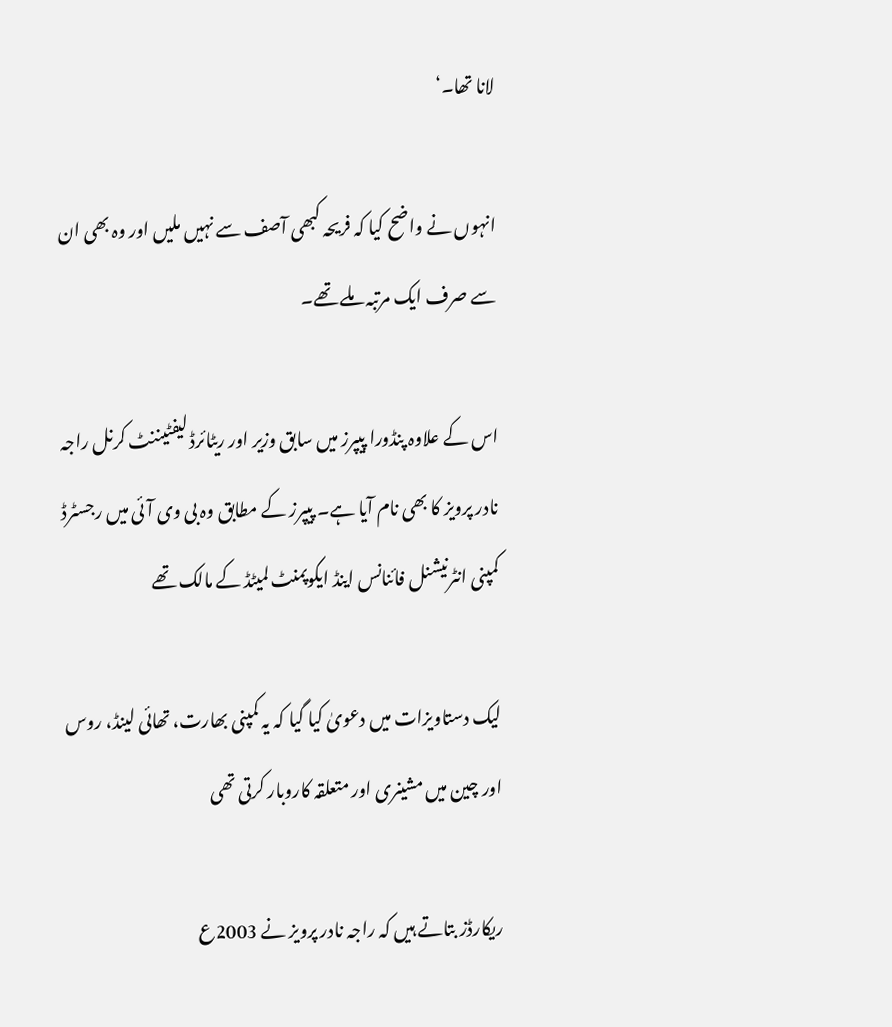لانا تھا۔‘

انہوں نے واضح کیا کہ فریحہ کبھی آصف سے نہیں ملیں اور وہ بھی ان سے صرف ایک مرتبہ ملے تھے۔

اس کے علاوہ پنڈورا پیپرز میں سابق وزیر اور ریٹائرڈ لیفٹیننٹ کرنل راجہ نادر پرویز کا بھی نام آیا ہے۔ پیپرز کے مطابق وہ بی وی آئی میں رجسٹرڈ کمپنی انٹرنیشنل فائنانس اینڈ ایکوپمنٹ لمیٹڈ کے مالک تھے

لیک دستاویزات میں دعویٰ کیا گیا کہ یہ کمپنی بھارت، تھائی لینڈ، روس اور چین میں مشینری اور متعلقہ کاروبار کرتی تھی

ریکارڈز بتاتے ہیں کہ راجہ نادر پرویز نے 2003ع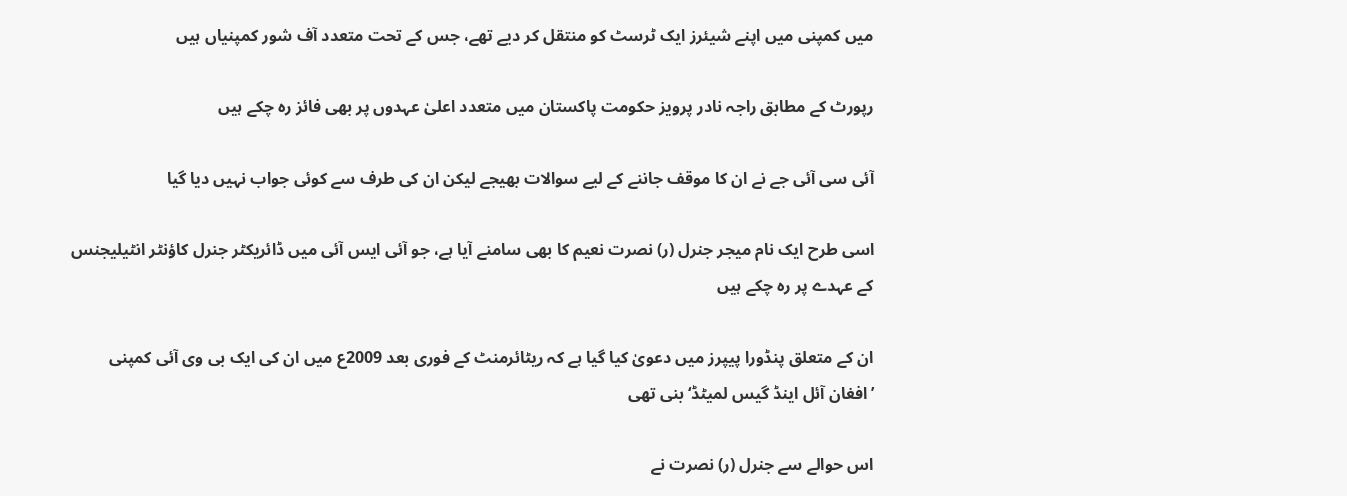میں کمپنی میں اپنے شیئرز ایک ٹرسٹ کو منتقل کر دیے تھے، جس کے تحت متعدد آف شور کمپنیاں ہیں

رپورٹ کے مطابق راجہ نادر پرویز حکومت پاکستان میں متعدد اعلیٰ عہدوں پر بھی فائز رہ چکے ہیں

آئی سی آئی جے نے ان کا موقف جاننے کے لیے سوالات بھیجے لیکن ان کی طرف سے کوئی جواب نہیں دیا گیا

اسی طرح ایک نام میجر جنرل (ر) نصرت نعیم کا بھی سامنے آیا ہے، جو آئی ایس آئی میں ڈائریکٹر جنرل کاؤنٹر انٹیلیجنس کے عہدے پر رہ چکے ہیں

ان کے متعلق پنڈورا پیپرز میں دعویٰ کیا گیا ہے کہ ریٹائرمنٹ کے فوری بعد 2009ع میں ان کی ایک بی وی آئی کمپنی ’افغان آئل اینڈ گیس لمیٹڈ‘ بنی تھی

اس حوالے سے جنرل (ر) نصرت نے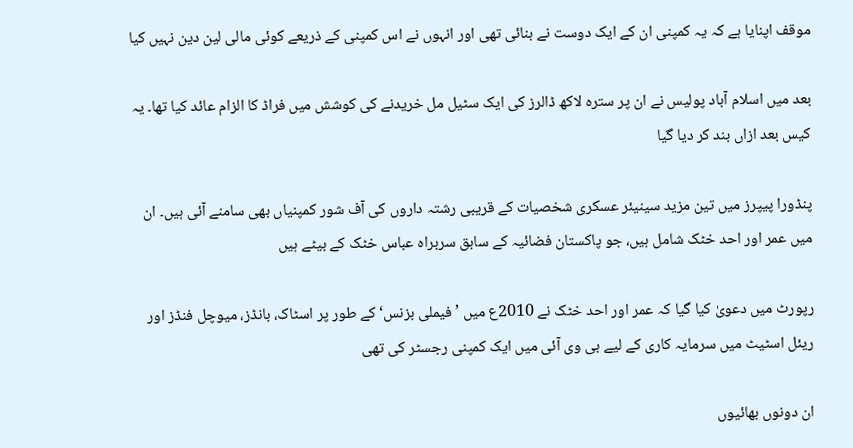موقف اپنایا ہے کہ یہ کمپنی ان کے ایک دوست نے بنائی تھی اور انہوں نے اس کمپنی کے ذریعے کوئی مالی لین دین نہیں کیا

بعد میں اسلام آباد پولیس نے ان پر سترہ لاکھ ڈالرز کی ایک سٹیل مل خریدنے کی کوشش میں فراڈ کا الزام عائد کیا تھا۔ یہ کیس بعد ازاں بند کر دیا گیا

پنڈورا پیپرز میں تین مزید سینیئر عسکری شخصیات کے قریبی رشتہ داروں کی آف شور کمپنیاں بھی سامنے آئی ہیں۔ ان میں عمر اور احد خٹک شامل ہیں، جو پاکستان فضائیہ کے سابق سربراہ عباس خٹک کے بیٹے ہیں

رپورٹ میں دعویٰ کیا گیا کہ عمر اور احد خٹک نے 2010ع میں ’فیملی بزنس‘ کے طور پر اسٹاک، بانڈز، میوچل فنڈز اور ریئل اسٹیٹ میں سرمایہ کاری کے لیے بی وی آئی میں ایک کمپنی رجسٹر کی تھی

ان دونوں بھائیوں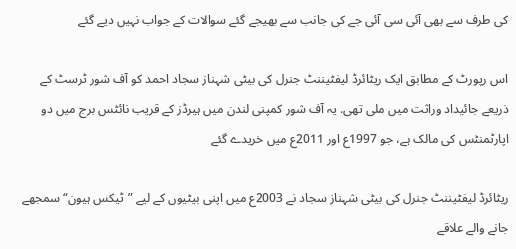کی طرف سے بھی آئی سی آئی جے کی جانب سے بھیجے گئے سوالات کے جواب نہیں دیے گئے

اس رپورٹ کے مطابق ایک ریٹائرڈ لیفٹیننٹ جنرل کی بیٹی شہناز سجاد احمد کو آف شور ٹرسٹ کے ذریعے جائیداد وراثت میں ملی تھی. یہ آف شور کمپنی لندن میں ہیرڈز کے قریب نائٹس برج میں دو اپارٹمنٹس کی مالک ہے، جو 1997ع اور 2011ع میں خریدے گئے

ریٹائرڈ لیفٹیننٹ جنرل کی بیٹی شہناز سجاد نے 2003ع میں اپنی بیٹیوں کے لیے ”ٹیکس ہیون“ سمجھے جانے والے علاقے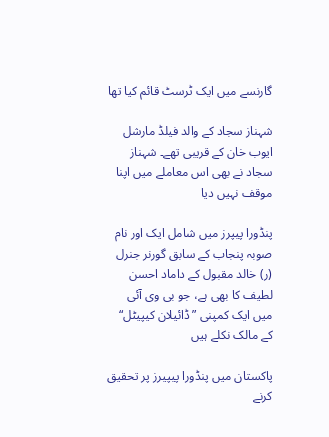گارنسے میں ایک ٹرسٹ قائم کیا تھا

شہناز سجاد کے والد فیلڈ مارشل ایوب خان کے قریبی تھے۔ شہناز سجاد نے بھی اس معاملے میں اپنا موقف نہیں دیا

پنڈورا پیپرز میں شامل ایک اور نام صوبہ پنجاب کے سابق گورنر جنرل (ر) خالد مقبول کے داماد احسن لطیف کا بھی ہے، جو بی وی آئی میں ایک کمپنی ”ڈائیلان کیپیٹل“ کے مالک نکلے ہیں

پاکستان میں پنڈورا پیپیرز پر تحقیق کرنے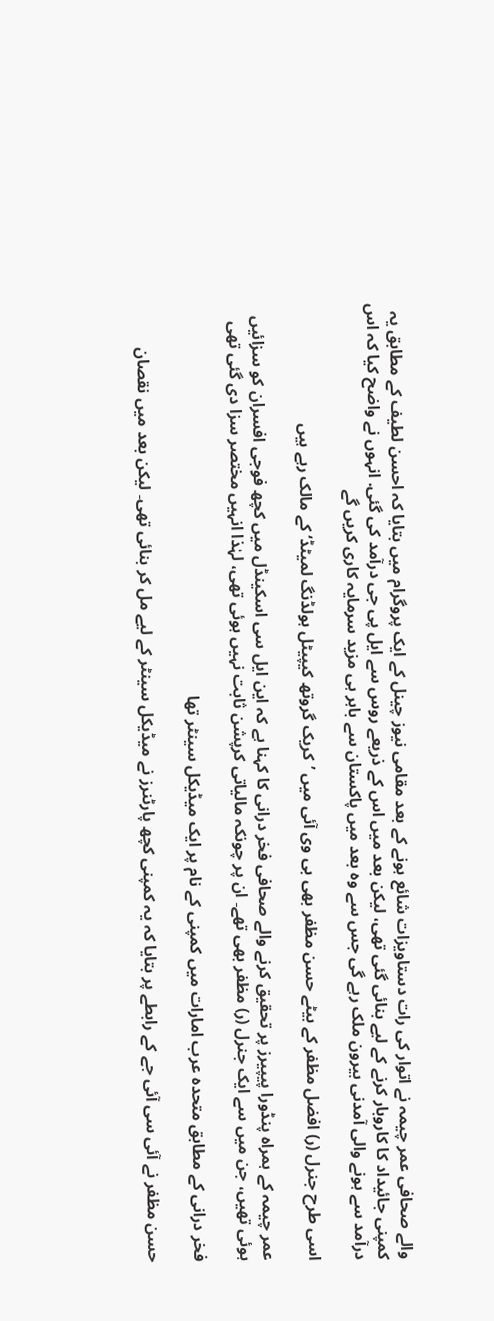والے صحافی عمر چیمہ نے اتوار کی رات دستاویزات شائع ہونے کے بعد مقامی نیوز چینل کے ایک پروگرام میں بتایا کہ احسن لطیف کے مطابق یہ کمپنی جائیداد کا کاروبار کرنے کے لیے بنائی گئی تھی، لیکن بعد میں اس کے ذریعے روس سے ایل پی جی درآمد کی گئی. انہوں نے واضح کیا کہ اس درآمد سے ہونے والی آمدنی بیرون ملک رہے گی جس سے وہ بعد میں پاکستان سے باہر ہی مزید سرمایہ کاری کریں گے

اسی طرح جنرل (ر) افضل مظفر کے بیٹے حسن مظفر بھی بی وی آئی میں ’کریک گروتھ کیپیٹل ہولڈنگ لمیٹڈ‘ کے مالک رہے ہیں

عمر چیمہ کے ہمراہ پنڈورا پیپیرز پر تحقیق کرنے والے صحافی فخر درانی کا کہنا ہے کہ این ایل سی اسکینڈل میں کچھ فوجی افسران کو سزائیں ہوئی تھیں، جن میں سے ایک جنرل (ر) مظفر بھی تھے۔ ان پر چونکہ مالیاتی کرپشن ثابت نہیں ہوئی تھی، لہٰذا انہیں مختصر سزا دی گئی تھی

فخر درانی کے مطابق متحدہ عرب امارات میں کمپنی کے نام پر ایک میڈیکل سینٹر تھا

حسن مظفر نے آئی سی آئی جے کے رابطے پر بتایا کہ یہ کمپنی کچھ پارٹنرز نے میڈیکل سینٹر کے لیے مل کر بنائی تھی۔ لیکن بعد میں نقصان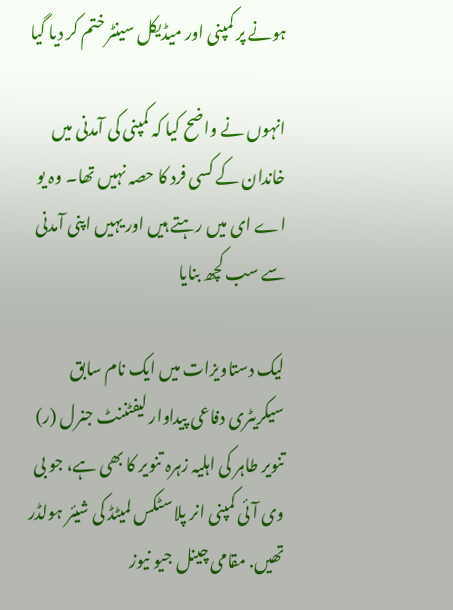ہونے پر کمپنی اور میڈیکل سینٹر ختم کر دیا گیا

انہوں نے واضح کیا کہ کمپنی کی آمدنی میں خاندان کے کسی فرد کا حصہ نہیں تھا۔ وہ یو اے ای میں رہتے ہیں اور یہیں اپنی آمدنی سے سب کچھ بنایا

لیک دستاویزات میں ایک نام سابق سیکریٹری دفاعی پیداوار لیفٹننٹ جنرل (ر) تنویر طاہر کی اہلیہ زہرہ تنویر کا بھی ہے، جو بی وی آئی کمپنی انر پلاسٹکس لمیٹڈ کی شیئر ہولڈر تھیں. مقامی چینل جیو نیوز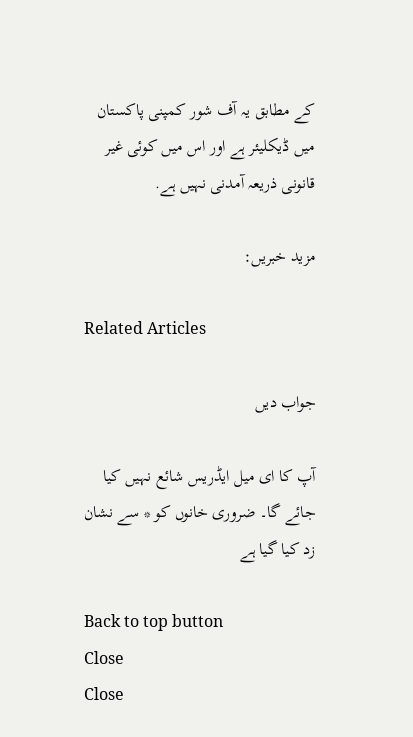کے مطابق یہ آف شور کمپنی پاکستان میں ڈیکلیئر ہے اور اس میں کوئی غیر قانونی ذریعہ آمدنی نہیں ہے.

مزید خبریں:

Related Articles

جواب دیں

آپ کا ای میل ایڈریس شائع نہیں کیا جائے گا۔ ضروری خانوں کو * سے نشان زد کیا گیا ہے

Back to top button
Close
Close